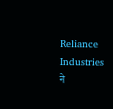Reliance Industries ने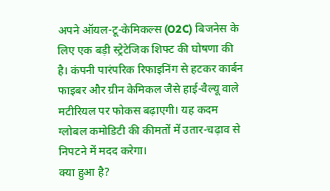अपने ऑयल-टू-केमिकल्स (O2C) बिजनेस के लिए एक बड़ी स्ट्रेटेजिक शिफ्ट की घोषणा की है। कंपनी पारंपरिक रिफाइनिंग से हटकर कार्बन फाइबर और ग्रीन केमिकल जैसे हाई-वैल्यू वाले मटीरियल पर फोकस बढ़ाएगी। यह कदम ग्लोबल कमोडिटी की कीमतों में उतार-चढ़ाव से निपटने में मदद करेगा।
क्या हुआ है?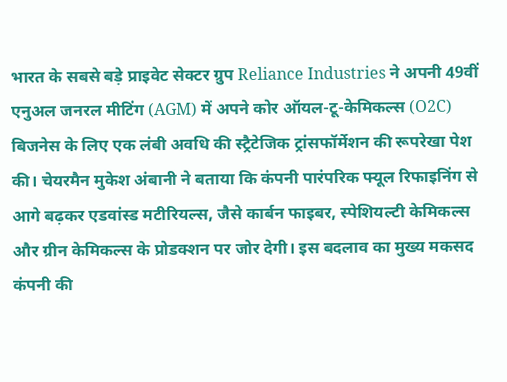भारत के सबसे बड़े प्राइवेट सेक्टर ग्रुप Reliance Industries ने अपनी 49वीं एनुअल जनरल मीटिंग (AGM) में अपने कोर ऑयल-टू-केमिकल्स (O2C) बिजनेस के लिए एक लंबी अवधि की स्ट्रैटेजिक ट्रांसफॉर्मेशन की रूपरेखा पेश की। चेयरमैन मुकेश अंबानी ने बताया कि कंपनी पारंपरिक फ्यूल रिफाइनिंग से आगे बढ़कर एडवांस्ड मटीरियल्स, जैसे कार्बन फाइबर, स्पेशियल्टी केमिकल्स और ग्रीन केमिकल्स के प्रोडक्शन पर जोर देगी। इस बदलाव का मुख्य मकसद कंपनी की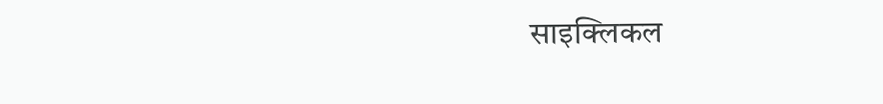साइक्लिकल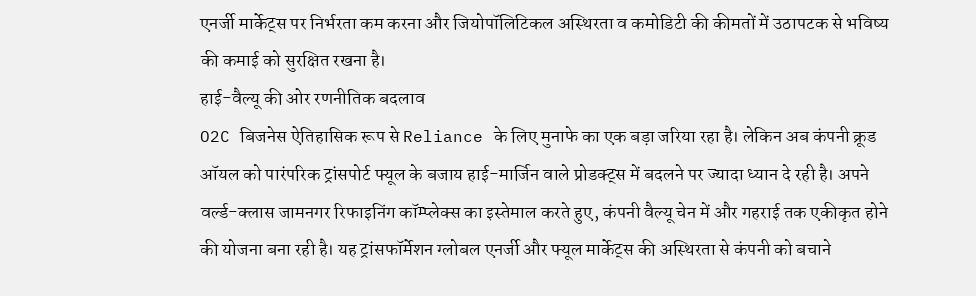एनर्जी मार्केट्स पर निर्भरता कम करना और जियोपॉलिटिकल अस्थिरता व कमोडिटी की कीमतों में उठापटक से भविष्य की कमाई को सुरक्षित रखना है।
हाई-वैल्यू की ओर रणनीतिक बदलाव
O2C बिजनेस ऐतिहासिक रूप से Reliance के लिए मुनाफे का एक बड़ा जरिया रहा है। लेकिन अब कंपनी क्रूड ऑयल को पारंपरिक ट्रांसपोर्ट फ्यूल के बजाय हाई-मार्जिन वाले प्रोडक्ट्स में बदलने पर ज्यादा ध्यान दे रही है। अपने वर्ल्ड-क्लास जामनगर रिफाइनिंग कॉम्प्लेक्स का इस्तेमाल करते हुए, कंपनी वैल्यू चेन में और गहराई तक एकीकृत होने की योजना बना रही है। यह ट्रांसफॉर्मेशन ग्लोबल एनर्जी और फ्यूल मार्केट्स की अस्थिरता से कंपनी को बचाने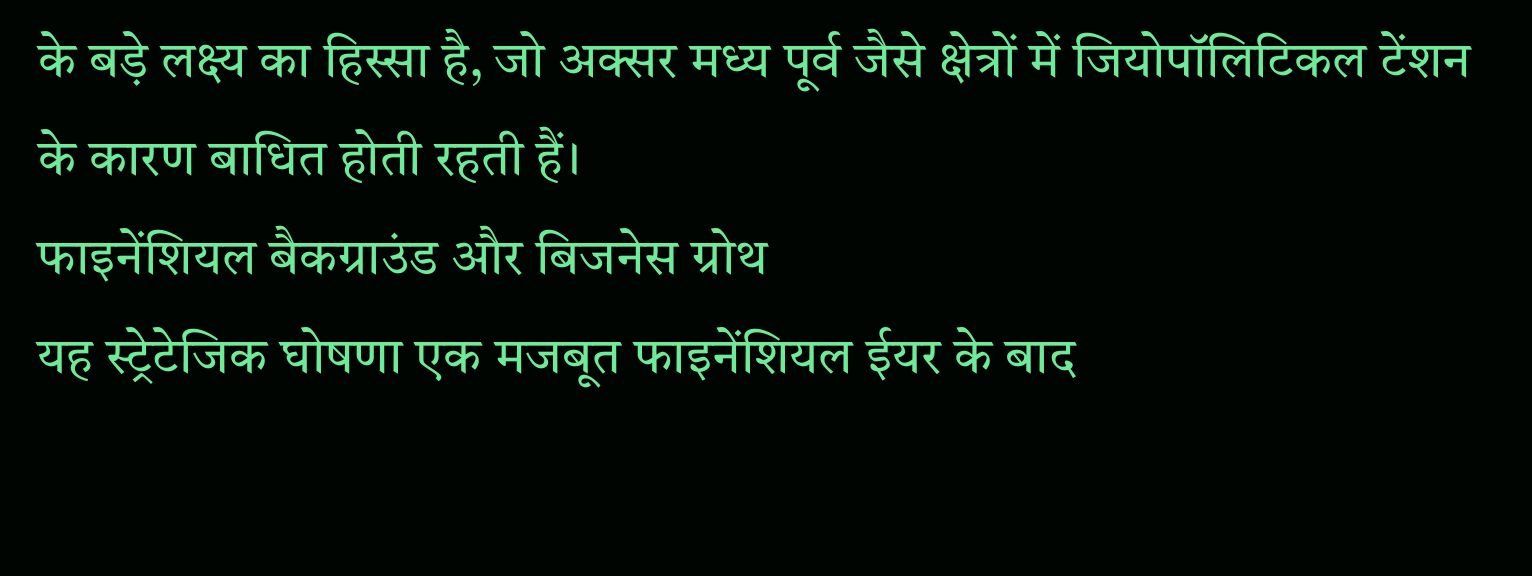के बड़े लक्ष्य का हिस्सा है, जो अक्सर मध्य पूर्व जैसे क्षेत्रों में जियोपॉलिटिकल टेंशन के कारण बाधित होती रहती हैं।
फाइनेंशियल बैकग्राउंड और बिजनेस ग्रोथ
यह स्ट्रेटेजिक घोषणा एक मजबूत फाइनेंशियल ईयर के बाद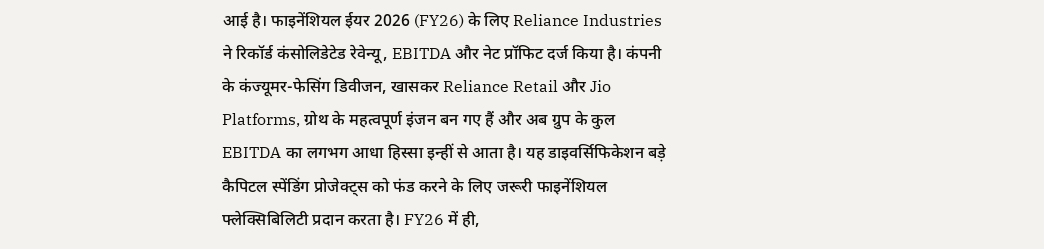आई है। फाइनेंशियल ईयर 2026 (FY26) के लिए Reliance Industries ने रिकॉर्ड कंसोलिडेटेड रेवेन्यू, EBITDA और नेट प्रॉफिट दर्ज किया है। कंपनी के कंज्यूमर-फेसिंग डिवीजन, खासकर Reliance Retail और Jio Platforms, ग्रोथ के महत्वपूर्ण इंजन बन गए हैं और अब ग्रुप के कुल EBITDA का लगभग आधा हिस्सा इन्हीं से आता है। यह डाइवर्सिफिकेशन बड़े कैपिटल स्पेंडिंग प्रोजेक्ट्स को फंड करने के लिए जरूरी फाइनेंशियल फ्लेक्सिबिलिटी प्रदान करता है। FY26 में ही,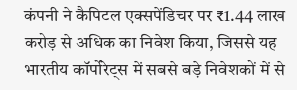कंपनी ने कैपिटल एक्सपेंडिचर पर ₹1.44 लाख करोड़ से अधिक का निवेश किया, जिससे यह भारतीय कॉर्पोरेट्स में सबसे बड़े निवेशकों में से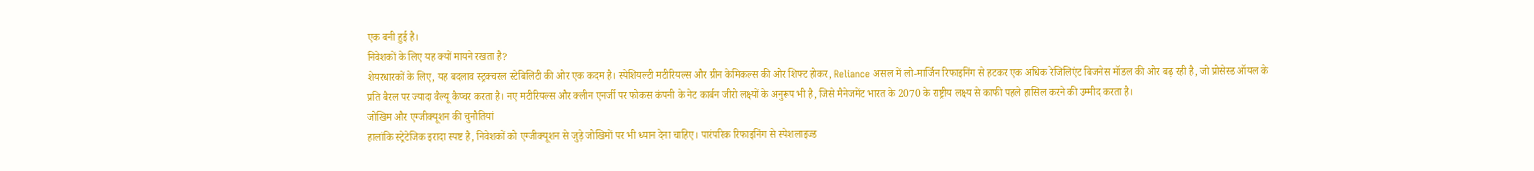एक बनी हुई है।
निवेशकों के लिए यह क्यों मायने रखता है?
शेयरधारकों के लिए, यह बदलाव स्ट्रक्चरल स्टेबिलिटी की ओर एक कदम है। स्पेशियल्टी मटीरियल्स और ग्रीन केमिकल्स की ओर शिफ्ट होकर, Reliance असल में लो-मार्जिन रिफाइनिंग से हटकर एक अधिक रेजिलिएंट बिजनेस मॉडल की ओर बढ़ रही है, जो प्रोसेस्ड ऑयल के प्रति बैरल पर ज्यादा वैल्यू कैप्चर करता है। नए मटीरियल्स और क्लीन एनर्जी पर फोकस कंपनी के नेट कार्बन जीरो लक्ष्यों के अनुरूप भी है, जिसे मैनेजमेंट भारत के 2070 के राष्ट्रीय लक्ष्य से काफी पहले हासिल करने की उम्मीद करता है।
जोखिम और एग्जीक्यूशन की चुनौतियां
हालांकि स्ट्रेटेजिक इरादा स्पष्ट है, निवेशकों को एग्जीक्यूशन से जुड़े जोखिमों पर भी ध्यान देना चाहिए। पारंपरिक रिफाइनिंग से स्पेशलाइज्ड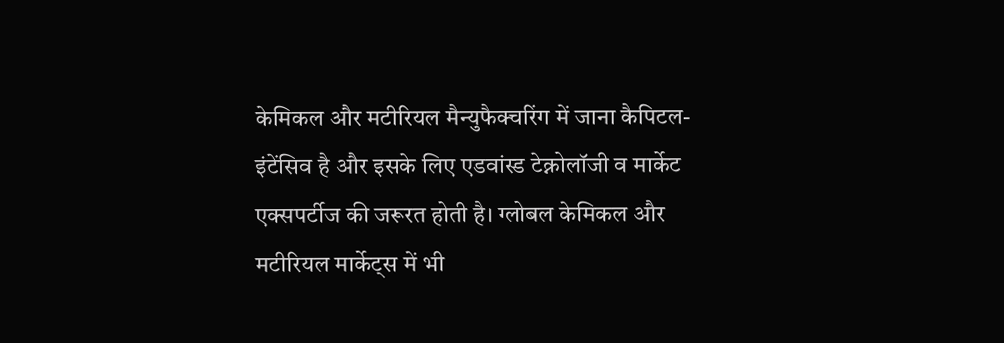केमिकल और मटीरियल मैन्युफैक्चरिंग में जाना कैपिटल-इंटेंसिव है और इसके लिए एडवांस्ड टेक्नोलॉजी व मार्केट एक्सपर्टीज की जरूरत होती है। ग्लोबल केमिकल और मटीरियल मार्केट्स में भी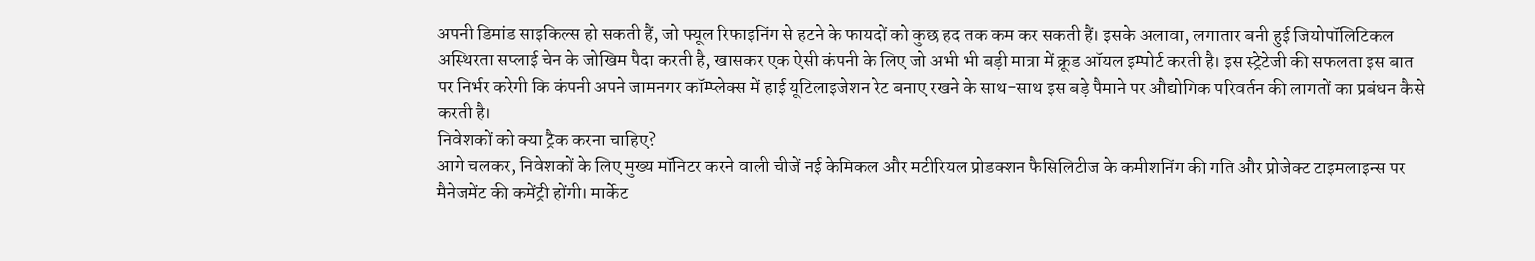अपनी डिमांड साइकिल्स हो सकती हैं, जो फ्यूल रिफाइनिंग से हटने के फायदों को कुछ हद तक कम कर सकती हैं। इसके अलावा, लगातार बनी हुई जियोपॉलिटिकल अस्थिरता सप्लाई चेन के जोखिम पैदा करती है, खासकर एक ऐसी कंपनी के लिए जो अभी भी बड़ी मात्रा में क्रूड ऑयल इम्पोर्ट करती है। इस स्ट्रेटेजी की सफलता इस बात पर निर्भर करेगी कि कंपनी अपने जामनगर कॉम्प्लेक्स में हाई यूटिलाइजेशन रेट बनाए रखने के साथ-साथ इस बड़े पैमाने पर औद्योगिक परिवर्तन की लागतों का प्रबंधन कैसे करती है।
निवेशकों को क्या ट्रैक करना चाहिए?
आगे चलकर, निवेशकों के लिए मुख्य मॉनिटर करने वाली चीजें नई केमिकल और मटीरियल प्रोडक्शन फैसिलिटीज के कमीशनिंग की गति और प्रोजेक्ट टाइमलाइन्स पर मैनेजमेंट की कमेंट्री होंगी। मार्केट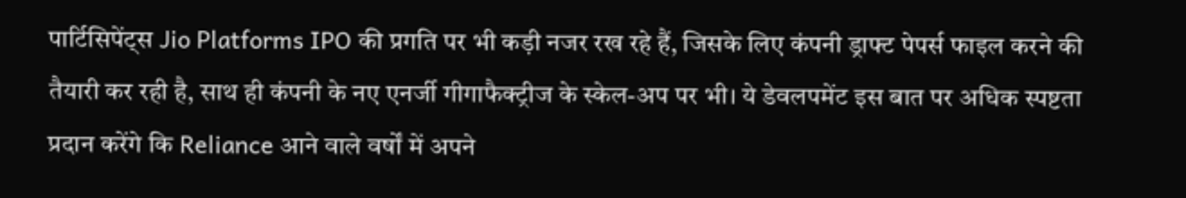पार्टिसिपेंट्स Jio Platforms IPO की प्रगति पर भी कड़ी नजर रख रहे हैं, जिसके लिए कंपनी ड्राफ्ट पेपर्स फाइल करने की तैयारी कर रही है, साथ ही कंपनी के नए एनर्जी गीगाफैक्ट्रीज के स्केल-अप पर भी। ये डेवलपमेंट इस बात पर अधिक स्पष्टता प्रदान करेंगे कि Reliance आने वाले वर्षों में अपने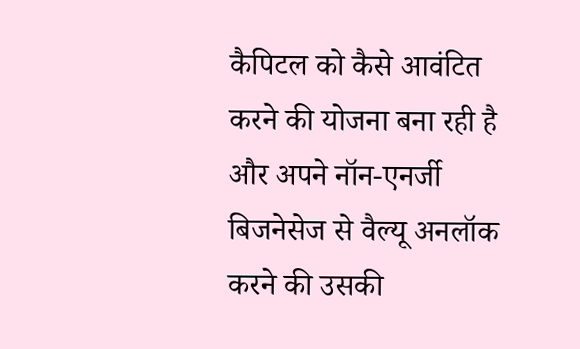कैपिटल को कैसे आवंटित करने की योजना बना रही है और अपने नॉन-एनर्जी बिजनेसेज से वैल्यू अनलॉक करने की उसकी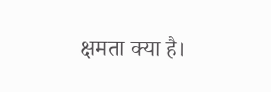क्षमता क्या है।